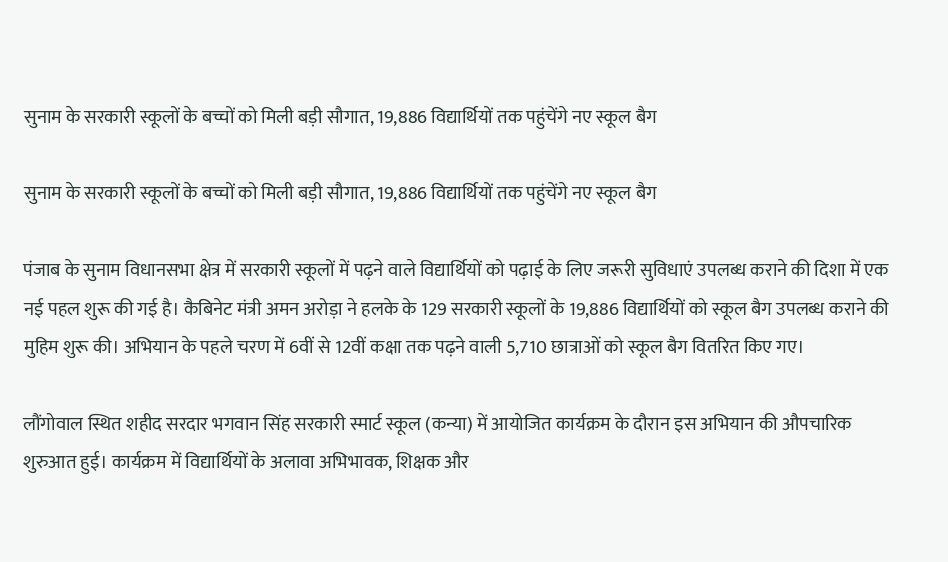सुनाम के सरकारी स्कूलों के बच्चों को मिली बड़ी सौगात, 19,886 विद्यार्थियों तक पहुंचेंगे नए स्कूल बैग

सुनाम के सरकारी स्कूलों के बच्चों को मिली बड़ी सौगात, 19,886 विद्यार्थियों तक पहुंचेंगे नए स्कूल बैग

पंजाब के सुनाम विधानसभा क्षेत्र में सरकारी स्कूलों में पढ़ने वाले विद्यार्थियों को पढ़ाई के लिए जरूरी सुविधाएं उपलब्ध कराने की दिशा में एक नई पहल शुरू की गई है। कैबिनेट मंत्री अमन अरोड़ा ने हलके के 129 सरकारी स्कूलों के 19,886 विद्यार्थियों को स्कूल बैग उपलब्ध कराने की मुहिम शुरू की। अभियान के पहले चरण में 6वीं से 12वीं कक्षा तक पढ़ने वाली 5,710 छात्राओं को स्कूल बैग वितरित किए गए।

लौंगोवाल स्थित शहीद सरदार भगवान सिंह सरकारी स्मार्ट स्कूल (कन्या) में आयोजित कार्यक्रम के दौरान इस अभियान की औपचारिक शुरुआत हुई। कार्यक्रम में विद्यार्थियों के अलावा अभिभावक, शिक्षक और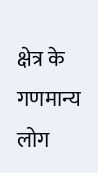क्षेत्र के गणमान्य लोग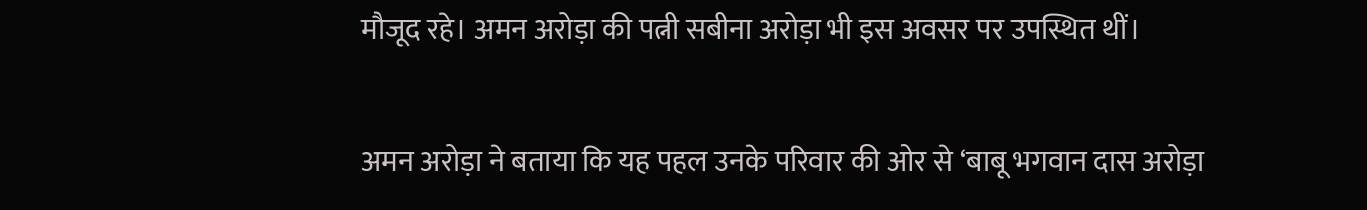मौजूद रहे। अमन अरोड़ा की पत्नी सबीना अरोड़ा भी इस अवसर पर उपस्थित थीं।

अमन अरोड़ा ने बताया कि यह पहल उनके परिवार की ओर से ‘बाबू भगवान दास अरोड़ा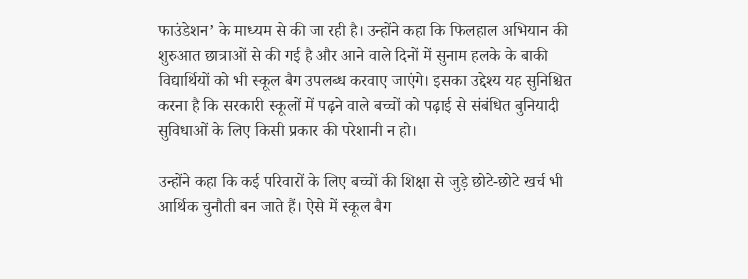फाउंडेशन’ के माध्यम से की जा रही है। उन्होंने कहा कि फिलहाल अभियान की शुरुआत छात्राओं से की गई है और आने वाले दिनों में सुनाम हलके के बाकी विद्यार्थियों को भी स्कूल बैग उपलब्ध करवाए जाएंगे। इसका उद्देश्य यह सुनिश्चित करना है कि सरकारी स्कूलों में पढ़ने वाले बच्चों को पढ़ाई से संबंधित बुनियादी सुविधाओं के लिए किसी प्रकार की परेशानी न हो।

उन्होंने कहा कि कई परिवारों के लिए बच्चों की शिक्षा से जुड़े छोटे-छोटे खर्च भी आर्थिक चुनौती बन जाते हैं। ऐसे में स्कूल बैग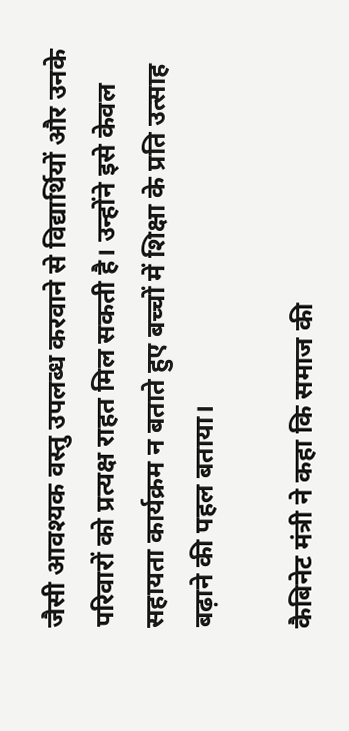जैसी आवश्यक वस्तु उपलब्ध करवाने से विद्यार्थियों और उनके परिवारों को प्रत्यक्ष राहत मिल सकती है। उन्होंने इसे केवल सहायता कार्यक्रम न बताते हुए बच्चों में शिक्षा के प्रति उत्साह बढ़ाने की पहल बताया।

कैबिनेट मंत्री ने कहा कि समाज की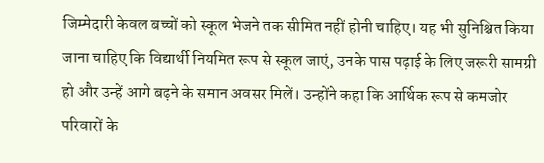जिम्मेदारी केवल बच्चों को स्कूल भेजने तक सीमित नहीं होनी चाहिए। यह भी सुनिश्चित किया जाना चाहिए कि विद्यार्थी नियमित रूप से स्कूल जाएं, उनके पास पढ़ाई के लिए जरूरी सामग्री हो और उन्हें आगे बढ़ने के समान अवसर मिलें। उन्होंने कहा कि आर्थिक रूप से कमजोर परिवारों के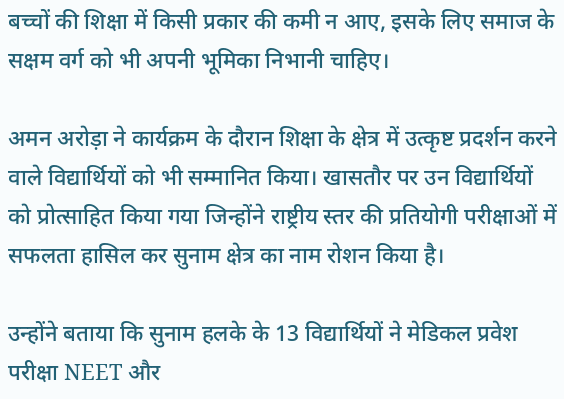बच्चों की शिक्षा में किसी प्रकार की कमी न आए, इसके लिए समाज के सक्षम वर्ग को भी अपनी भूमिका निभानी चाहिए।

अमन अरोड़ा ने कार्यक्रम के दौरान शिक्षा के क्षेत्र में उत्कृष्ट प्रदर्शन करने वाले विद्यार्थियों को भी सम्मानित किया। खासतौर पर उन विद्यार्थियों को प्रोत्साहित किया गया जिन्होंने राष्ट्रीय स्तर की प्रतियोगी परीक्षाओं में सफलता हासिल कर सुनाम क्षेत्र का नाम रोशन किया है।

उन्होंने बताया कि सुनाम हलके के 13 विद्यार्थियों ने मेडिकल प्रवेश परीक्षा NEET और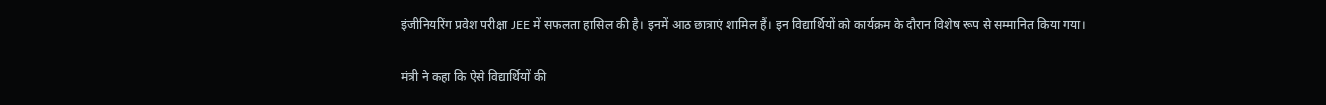इंजीनियरिंग प्रवेश परीक्षा JEE में सफलता हासिल की है। इनमें आठ छात्राएं शामिल हैं। इन विद्यार्थियों को कार्यक्रम के दौरान विशेष रूप से सम्मानित किया गया।

मंत्री ने कहा कि ऐसे विद्यार्थियों की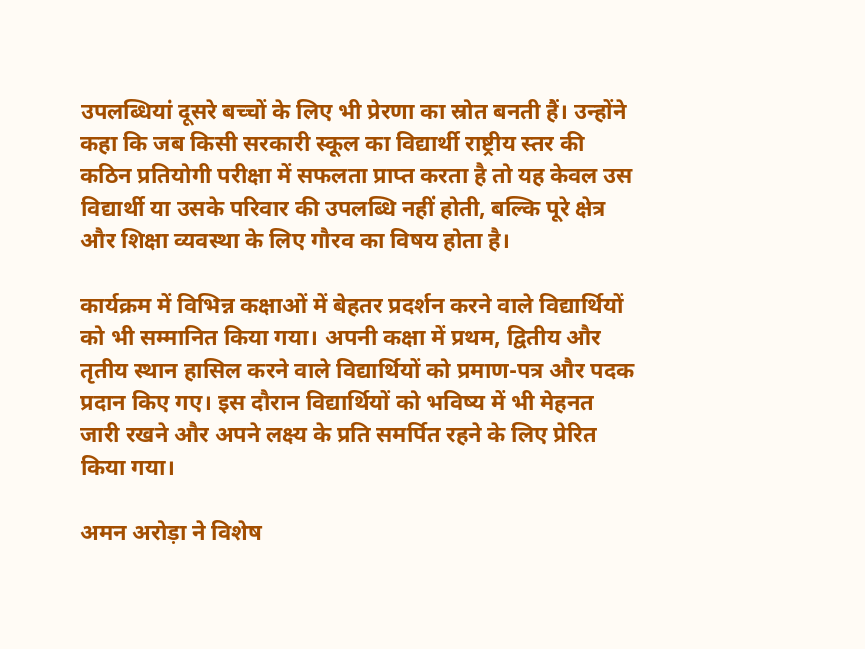उपलब्धियां दूसरे बच्चों के लिए भी प्रेरणा का स्रोत बनती हैं। उन्होंने कहा कि जब किसी सरकारी स्कूल का विद्यार्थी राष्ट्रीय स्तर की कठिन प्रतियोगी परीक्षा में सफलता प्राप्त करता है तो यह केवल उस विद्यार्थी या उसके परिवार की उपलब्धि नहीं होती, बल्कि पूरे क्षेत्र और शिक्षा व्यवस्था के लिए गौरव का विषय होता है।

कार्यक्रम में विभिन्न कक्षाओं में बेहतर प्रदर्शन करने वाले विद्यार्थियों को भी सम्मानित किया गया। अपनी कक्षा में प्रथम, द्वितीय और तृतीय स्थान हासिल करने वाले विद्यार्थियों को प्रमाण-पत्र और पदक प्रदान किए गए। इस दौरान विद्यार्थियों को भविष्य में भी मेहनत जारी रखने और अपने लक्ष्य के प्रति समर्पित रहने के लिए प्रेरित किया गया।

अमन अरोड़ा ने विशेष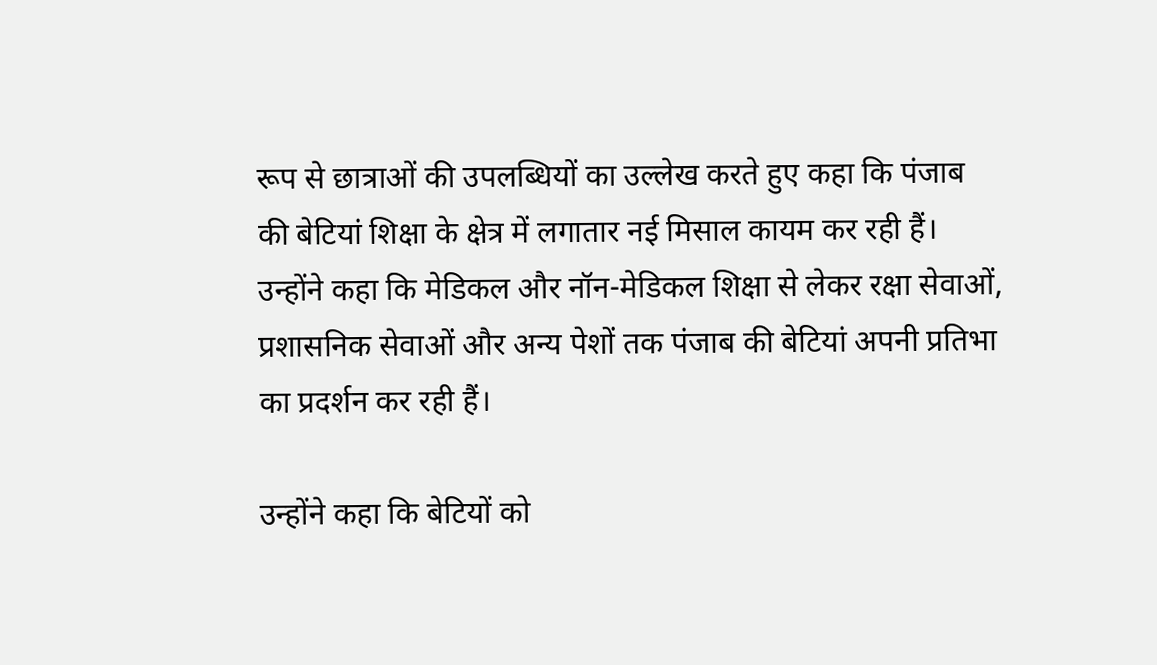रूप से छात्राओं की उपलब्धियों का उल्लेख करते हुए कहा कि पंजाब की बेटियां शिक्षा के क्षेत्र में लगातार नई मिसाल कायम कर रही हैं। उन्होंने कहा कि मेडिकल और नॉन-मेडिकल शिक्षा से लेकर रक्षा सेवाओं, प्रशासनिक सेवाओं और अन्य पेशों तक पंजाब की बेटियां अपनी प्रतिभा का प्रदर्शन कर रही हैं।

उन्होंने कहा कि बेटियों को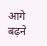आगे बढ़ने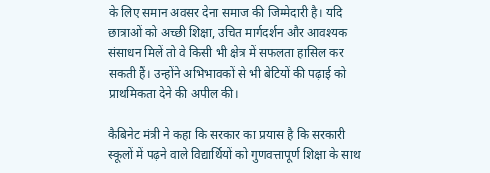के लिए समान अवसर देना समाज की जिम्मेदारी है। यदि छात्राओं को अच्छी शिक्षा, उचित मार्गदर्शन और आवश्यक संसाधन मिलें तो वे किसी भी क्षेत्र में सफलता हासिल कर सकती हैं। उन्होंने अभिभावकों से भी बेटियों की पढ़ाई को प्राथमिकता देने की अपील की।

कैबिनेट मंत्री ने कहा कि सरकार का प्रयास है कि सरकारी स्कूलों में पढ़ने वाले विद्यार्थियों को गुणवत्तापूर्ण शिक्षा के साथ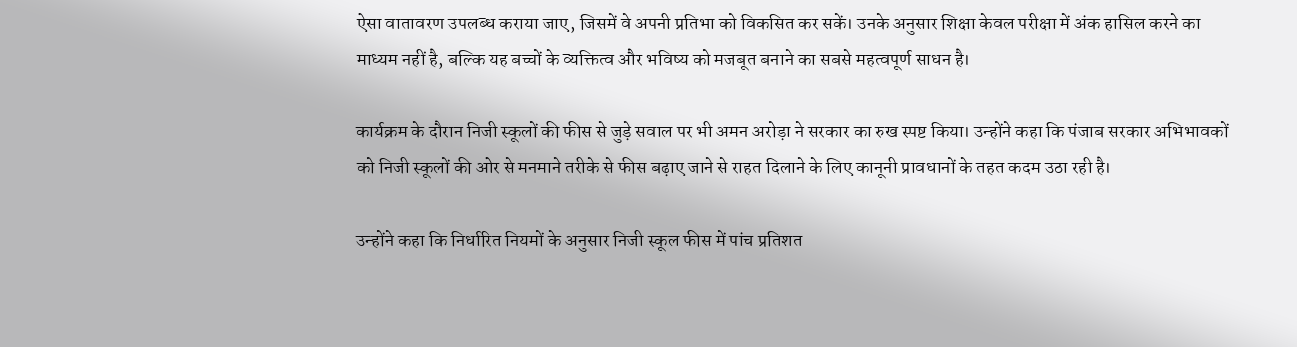ऐसा वातावरण उपलब्ध कराया जाए, जिसमें वे अपनी प्रतिभा को विकसित कर सकें। उनके अनुसार शिक्षा केवल परीक्षा में अंक हासिल करने का माध्यम नहीं है, बल्कि यह बच्चों के व्यक्तित्व और भविष्य को मजबूत बनाने का सबसे महत्वपूर्ण साधन है।

कार्यक्रम के दौरान निजी स्कूलों की फीस से जुड़े सवाल पर भी अमन अरोड़ा ने सरकार का रुख स्पष्ट किया। उन्होंने कहा कि पंजाब सरकार अभिभावकों को निजी स्कूलों की ओर से मनमाने तरीके से फीस बढ़ाए जाने से राहत दिलाने के लिए कानूनी प्रावधानों के तहत कदम उठा रही है।

उन्होंने कहा कि निर्धारित नियमों के अनुसार निजी स्कूल फीस में पांच प्रतिशत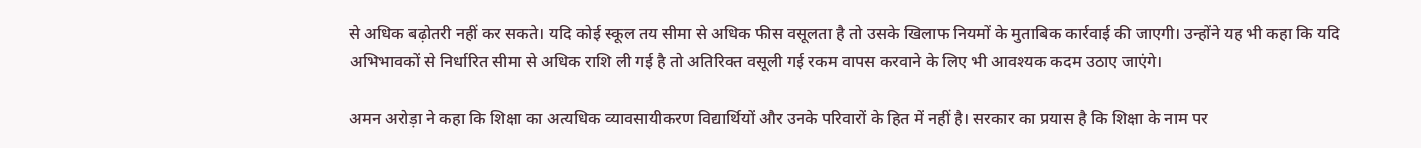से अधिक बढ़ोतरी नहीं कर सकते। यदि कोई स्कूल तय सीमा से अधिक फीस वसूलता है तो उसके खिलाफ नियमों के मुताबिक कार्रवाई की जाएगी। उन्होंने यह भी कहा कि यदि अभिभावकों से निर्धारित सीमा से अधिक राशि ली गई है तो अतिरिक्त वसूली गई रकम वापस करवाने के लिए भी आवश्यक कदम उठाए जाएंगे।

अमन अरोड़ा ने कहा कि शिक्षा का अत्यधिक व्यावसायीकरण विद्यार्थियों और उनके परिवारों के हित में नहीं है। सरकार का प्रयास है कि शिक्षा के नाम पर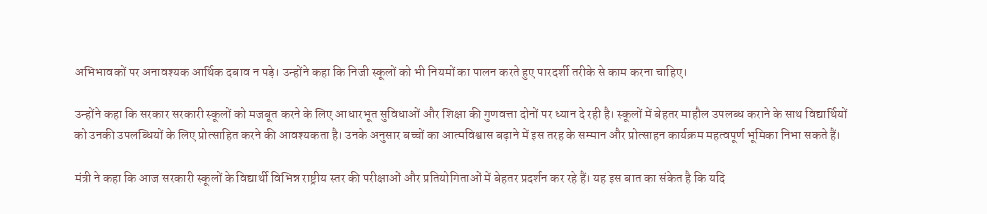अभिभावकों पर अनावश्यक आर्थिक दबाव न पड़े। उन्होंने कहा कि निजी स्कूलों को भी नियमों का पालन करते हुए पारदर्शी तरीके से काम करना चाहिए।

उन्होंने कहा कि सरकार सरकारी स्कूलों को मजबूत करने के लिए आधारभूत सुविधाओं और शिक्षा की गुणवत्ता दोनों पर ध्यान दे रही है। स्कूलों में बेहतर माहौल उपलब्ध कराने के साथ विद्यार्थियों को उनकी उपलब्धियों के लिए प्रोत्साहित करने की आवश्यकता है। उनके अनुसार बच्चों का आत्मविश्वास बढ़ाने में इस तरह के सम्मान और प्रोत्साहन कार्यक्रम महत्वपूर्ण भूमिका निभा सकते हैं।

मंत्री ने कहा कि आज सरकारी स्कूलों के विद्यार्थी विभिन्न राष्ट्रीय स्तर की परीक्षाओं और प्रतियोगिताओं में बेहतर प्रदर्शन कर रहे हैं। यह इस बात का संकेत है कि यदि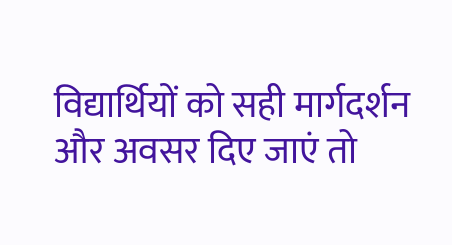विद्यार्थियों को सही मार्गदर्शन और अवसर दिए जाएं तो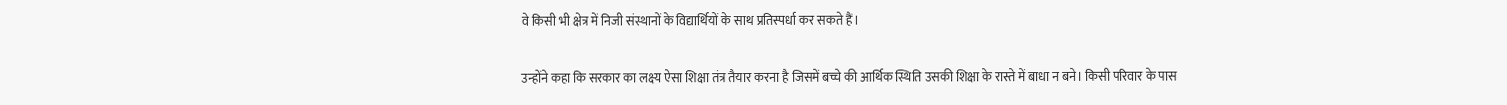वे किसी भी क्षेत्र में निजी संस्थानों के विद्यार्थियों के साथ प्रतिस्पर्धा कर सकते हैं।

उन्होंने कहा कि सरकार का लक्ष्य ऐसा शिक्षा तंत्र तैयार करना है जिसमें बच्चे की आर्थिक स्थिति उसकी शिक्षा के रास्ते में बाधा न बने। किसी परिवार के पास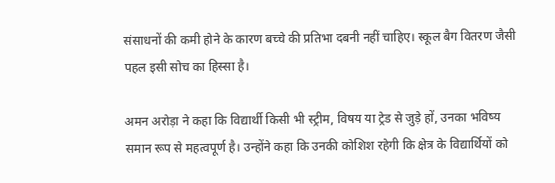संसाधनों की कमी होने के कारण बच्चे की प्रतिभा दबनी नहीं चाहिए। स्कूल बैग वितरण जैसी पहल इसी सोच का हिस्सा है।

अमन अरोड़ा ने कहा कि विद्यार्थी किसी भी स्ट्रीम, विषय या ट्रेड से जुड़े हों, उनका भविष्य समान रूप से महत्वपूर्ण है। उन्होंने कहा कि उनकी कोशिश रहेगी कि क्षेत्र के विद्यार्थियों को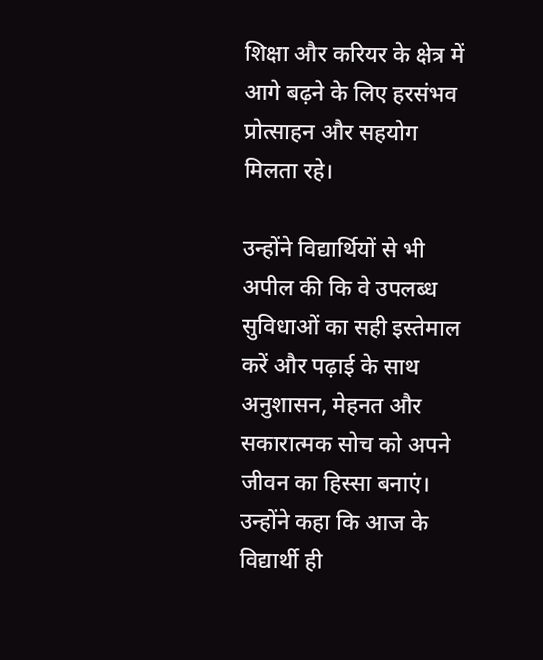शिक्षा और करियर के क्षेत्र में आगे बढ़ने के लिए हरसंभव प्रोत्साहन और सहयोग मिलता रहे।

उन्होंने विद्यार्थियों से भी अपील की कि वे उपलब्ध सुविधाओं का सही इस्तेमाल करें और पढ़ाई के साथ अनुशासन, मेहनत और सकारात्मक सोच को अपने जीवन का हिस्सा बनाएं। उन्होंने कहा कि आज के विद्यार्थी ही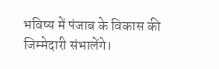भविष्य में पंजाब के विकास की जिम्मेदारी संभालेंगे।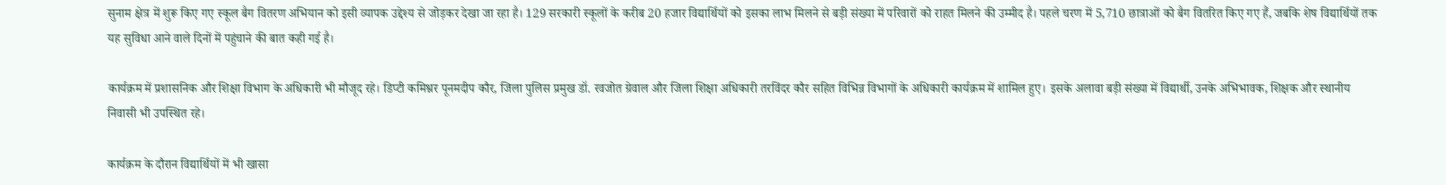सुनाम क्षेत्र में शुरू किए गए स्कूल बैग वितरण अभियान को इसी व्यापक उद्देश्य से जोड़कर देखा जा रहा है। 129 सरकारी स्कूलों के करीब 20 हजार विद्यार्थियों को इसका लाभ मिलने से बड़ी संख्या में परिवारों को राहत मिलने की उम्मीद है। पहले चरण में 5,710 छात्राओं को बैग वितरित किए गए हैं, जबकि शेष विद्यार्थियों तक यह सुविधा आने वाले दिनों में पहुंचाने की बात कही गई है।

कार्यक्रम में प्रशासनिक और शिक्षा विभाग के अधिकारी भी मौजूद रहे। डिप्टी कमिश्नर पूनमदीप कौर, जिला पुलिस प्रमुख डॉ. रवजोत ग्रेवाल और जिला शिक्षा अधिकारी तरविंदर कौर सहित विभिन्न विभागों के अधिकारी कार्यक्रम में शामिल हुए। इसके अलावा बड़ी संख्या में विद्यार्थी, उनके अभिभावक, शिक्षक और स्थानीय निवासी भी उपस्थित रहे।

कार्यक्रम के दौरान विद्यार्थियों में भी खासा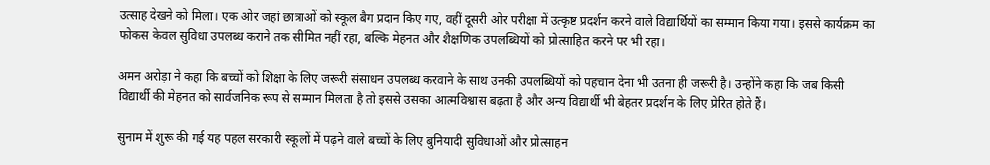उत्साह देखने को मिला। एक ओर जहां छात्राओं को स्कूल बैग प्रदान किए गए, वहीं दूसरी ओर परीक्षा में उत्कृष्ट प्रदर्शन करने वाले विद्यार्थियों का सम्मान किया गया। इससे कार्यक्रम का फोकस केवल सुविधा उपलब्ध कराने तक सीमित नहीं रहा, बल्कि मेहनत और शैक्षणिक उपलब्धियों को प्रोत्साहित करने पर भी रहा।

अमन अरोड़ा ने कहा कि बच्चों को शिक्षा के लिए जरूरी संसाधन उपलब्ध करवाने के साथ उनकी उपलब्धियों को पहचान देना भी उतना ही जरूरी है। उन्होंने कहा कि जब किसी विद्यार्थी की मेहनत को सार्वजनिक रूप से सम्मान मिलता है तो इससे उसका आत्मविश्वास बढ़ता है और अन्य विद्यार्थी भी बेहतर प्रदर्शन के लिए प्रेरित होते हैं।

सुनाम में शुरू की गई यह पहल सरकारी स्कूलों में पढ़ने वाले बच्चों के लिए बुनियादी सुविधाओं और प्रोत्साहन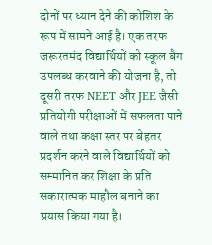दोनों पर ध्यान देने की कोशिश के रूप में सामने आई है। एक तरफ जरूरतमंद विद्यार्थियों को स्कूल बैग उपलब्ध करवाने की योजना है, तो दूसरी तरफ NEET और JEE जैसी प्रतियोगी परीक्षाओं में सफलता पाने वाले तथा कक्षा स्तर पर बेहतर प्रदर्शन करने वाले विद्यार्थियों को सम्मानित कर शिक्षा के प्रति सकारात्मक माहौल बनाने का प्रयास किया गया है।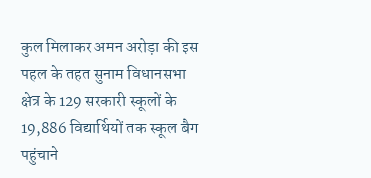कुल मिलाकर अमन अरोड़ा की इस पहल के तहत सुनाम विधानसभा क्षेत्र के 129 सरकारी स्कूलों के 19,886 विद्यार्थियों तक स्कूल बैग पहुंचाने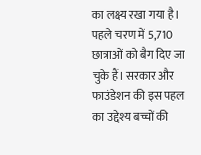का लक्ष्य रखा गया है। पहले चरण में 5,710 छात्राओं को बैग दिए जा चुके हैं। सरकार और फाउंडेशन की इस पहल का उद्देश्य बच्चों की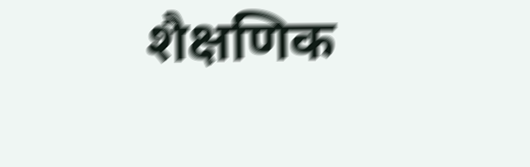शैक्षणिक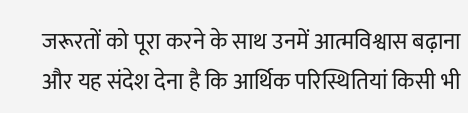जरूरतों को पूरा करने के साथ उनमें आत्मविश्वास बढ़ाना और यह संदेश देना है कि आर्थिक परिस्थितियां किसी भी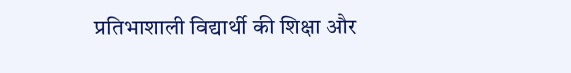प्रतिभाशाली विद्यार्थी की शिक्षा और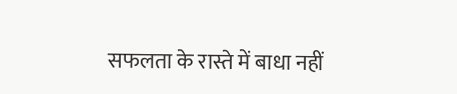सफलता के रास्ते में बाधा नहीं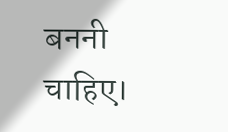बननी चाहिए।